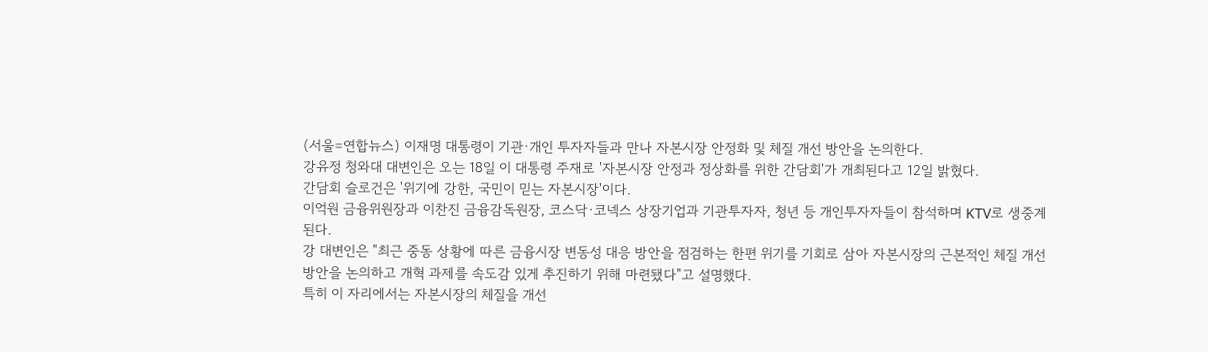(서울=연합뉴스) 이재명 대통령이 기관·개인 투자자들과 만나 자본시장 안정화 및 체질 개선 방안을 논의한다.
강유정 청와대 대변인은 오는 18일 이 대통령 주재로 '자본시장 안정과 정상화를 위한 간담회'가 개최된다고 12일 밝혔다.
간담회 슬로건은 '위기에 강한, 국민이 믿는 자본시장'이다.
이억원 금융위원장과 이찬진 금융감독원장, 코스닥·코넥스 상장기업과 기관투자자, 청년 등 개인투자자들이 참석하며 KTV로 생중계된다.
강 대변인은 "최근 중동 상황에 따른 금융시장 변동성 대응 방안을 점검하는 한편 위기를 기회로 삼아 자본시장의 근본적인 체질 개선 방안을 논의하고 개혁 과제를 속도감 있게 추진하기 위해 마련됐다"고 설명했다.
특히 이 자리에서는 자본시장의 체질을 개선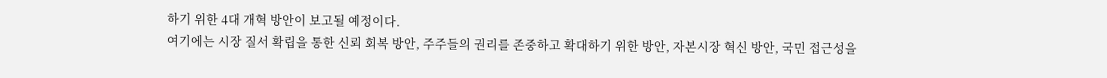하기 위한 4대 개혁 방안이 보고될 예정이다.
여기에는 시장 질서 확립을 통한 신뢰 회복 방안, 주주들의 권리를 존중하고 확대하기 위한 방안, 자본시장 혁신 방안, 국민 접근성을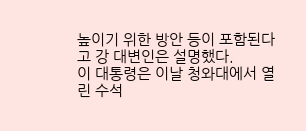높이기 위한 방안 등이 포함된다고 강 대변인은 설명했다.
이 대통령은 이날 청와대에서 열린 수석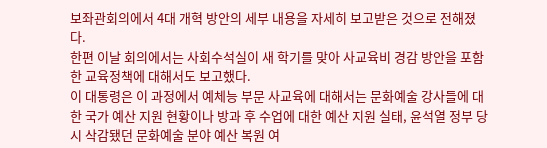보좌관회의에서 4대 개혁 방안의 세부 내용을 자세히 보고받은 것으로 전해졌다.
한편 이날 회의에서는 사회수석실이 새 학기를 맞아 사교육비 경감 방안을 포함한 교육정책에 대해서도 보고했다.
이 대통령은 이 과정에서 예체능 부문 사교육에 대해서는 문화예술 강사들에 대한 국가 예산 지원 현황이나 방과 후 수업에 대한 예산 지원 실태, 윤석열 정부 당시 삭감됐던 문화예술 분야 예산 복원 여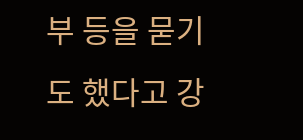부 등을 묻기도 했다고 강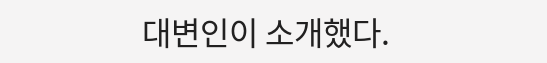대변인이 소개했다.